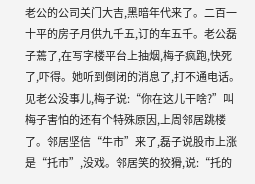老公的公司关门大吉,黑暗年代来了。二百一十平的房子月供九千五,订的车五千。老公磊子蔫了,在写字楼平台上抽烟,梅子疯跑,快死了,吓得。她听到倒闭的消息了,打不通电话。见老公没事儿,梅子说:“你在这儿干啥?”叫梅子害怕的还有个特殊原因,上周邻居跳楼了。邻居坚信“牛市”来了,磊子说股市上涨是“托市”,没戏。邻居笑的狡猾,说:“托的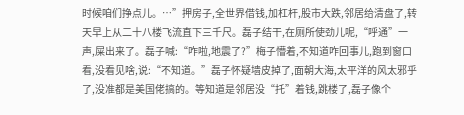时候咱们挣点儿。…”押房子,全世界借钱,加杠杆,股市大跌,邻居给清盘了,转天早上从二十八楼飞流直下三千尺。磊子结干,在厕所使劲儿呢,“呼通”一声,屎出来了。磊子喊:“咋啦,地震了?”梅子懵着,不知道咋回事儿,跑到窗口看,没看见啥,说:“不知道。”磊子怀疑墙皮掉了,面朝大海,太平洋的风太邪乎了,没准都是美国佬搞的。等知道是邻居没“托”着钱,跳楼了,磊子像个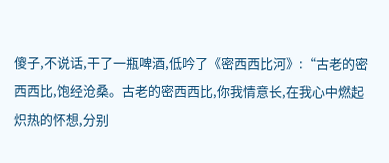傻子,不说话,干了一瓶啤酒,低吟了《密西西比河》:“古老的密西西比,饱经沧桑。古老的密西西比,你我情意长,在我心中燃起炽热的怀想,分别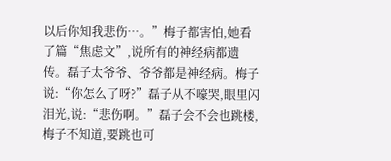以后你知我悲伤…。”梅子都害怕,她看了篇“焦虑文”,说所有的神经病都遗传。磊子太爷爷、爷爷都是神经病。梅子说:“你怎么了呀?”磊子从不嚎哭,眼里闪泪光,说:“悲伤啊。”磊子会不会也跳楼,梅子不知道,要跳也可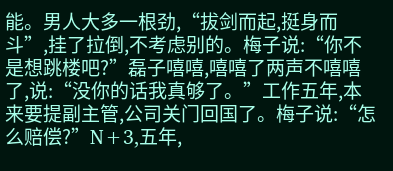能。男人大多一根劲,“拔剑而起,挺身而斗”,挂了拉倒,不考虑别的。梅子说:“你不是想跳楼吧?”磊子嘻嘻,嘻嘻了两声不嘻嘻了,说:“没你的话我真够了。”工作五年,本来要提副主管,公司关门回国了。梅子说:“怎么赔偿?”N+3,五年,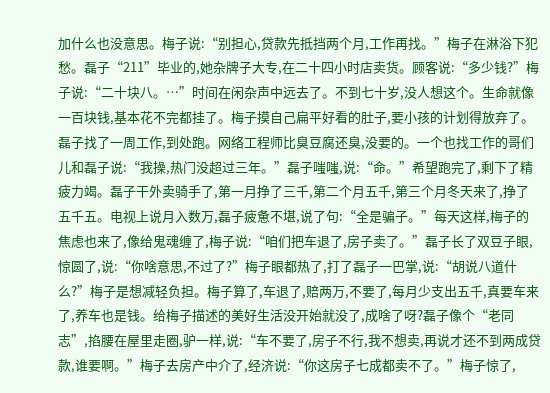加什么也没意思。梅子说:“别担心,贷款先抵挡两个月,工作再找。”梅子在淋浴下犯愁。磊子“211”毕业的,她杂牌子大专,在二十四小时店卖货。顾客说:“多少钱?”梅子说:“二十块八。…”时间在闲杂声中远去了。不到七十岁,没人想这个。生命就像一百块钱,基本花不完都挂了。梅子摸自己扁平好看的肚子,要小孩的计划得放弃了。磊子找了一周工作,到处跑。网络工程师比臭豆腐还臭,没要的。一个也找工作的哥们儿和磊子说:“我操,热门没超过三年。”磊子嗤嗤,说:“命。”希望跑完了,剩下了精疲力竭。磊子干外卖骑手了,第一月挣了三千,第二个月五千,第三个月冬天来了,挣了五千五。电视上说月入数万,磊子疲惫不堪,说了句:“全是骗子。”每天这样,梅子的焦虑也来了,像给鬼魂缠了,梅子说:“咱们把车退了,房子卖了。”磊子长了双豆子眼,惊圆了,说:“你啥意思,不过了?”梅子眼都热了,打了磊子一巴掌,说:“胡说八道什么?”梅子是想减轻负担。梅子算了,车退了,赔两万,不要了,每月少支出五千,真要车来了,养车也是钱。给梅子描述的美好生活没开始就没了,成啥了呀?磊子像个“老同志”,掐腰在屋里走圈,驴一样,说:“车不要了,房子不行,我不想卖,再说才还不到两成贷款,谁要啊。”梅子去房产中介了,经济说:“你这房子七成都卖不了。”梅子惊了,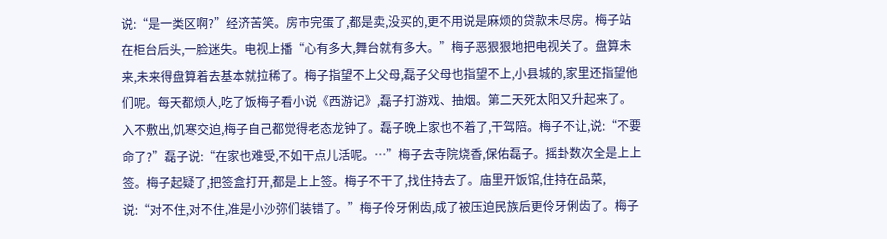说:“是一类区啊?”经济苦笑。房市完蛋了,都是卖,没买的,更不用说是麻烦的贷款未尽房。梅子站在柜台后头,一脸迷失。电视上播“心有多大,舞台就有多大。”梅子恶狠狠地把电视关了。盘算未来,未来得盘算着去基本就拉稀了。梅子指望不上父母,磊子父母也指望不上,小县城的,家里还指望他们呢。每天都烦人,吃了饭梅子看小说《西游记》,磊子打游戏、抽烟。第二天死太阳又升起来了。入不敷出,饥寒交迫,梅子自己都觉得老态龙钟了。磊子晚上家也不着了,干驾陪。梅子不让,说:“不要命了?”磊子说:“在家也难受,不如干点儿活呢。…”梅子去寺院烧香,保佑磊子。摇卦数次全是上上签。梅子起疑了,把签盒打开,都是上上签。梅子不干了,找住持去了。庙里开饭馆,住持在品菜,说:“对不住,对不住,准是小沙弥们装错了。”梅子伶牙俐齿,成了被压迫民族后更伶牙俐齿了。梅子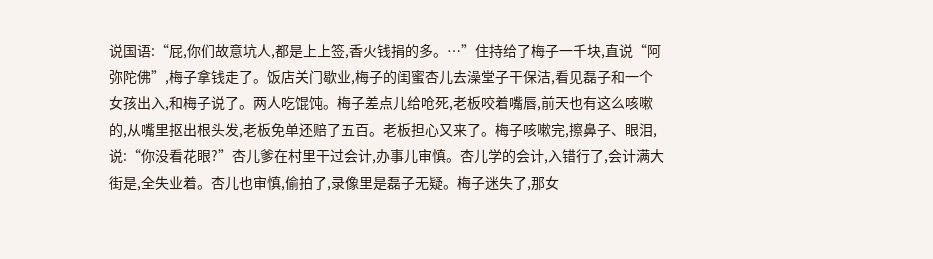说国语:“屁,你们故意坑人,都是上上签,香火钱捐的多。…”住持给了梅子一千块,直说“阿弥陀佛”,梅子拿钱走了。饭店关门歇业,梅子的闺蜜杏儿去澡堂子干保洁,看见磊子和一个女孩出入,和梅子说了。两人吃馄饨。梅子差点儿给呛死,老板咬着嘴唇,前天也有这么咳嗽的,从嘴里抠出根头发,老板免单还赔了五百。老板担心又来了。梅子咳嗽完,擦鼻子、眼泪,说:“你没看花眼?”杏儿爹在村里干过会计,办事儿审慎。杏儿学的会计,入错行了,会计满大街是,全失业着。杏儿也审慎,偷拍了,录像里是磊子无疑。梅子迷失了,那女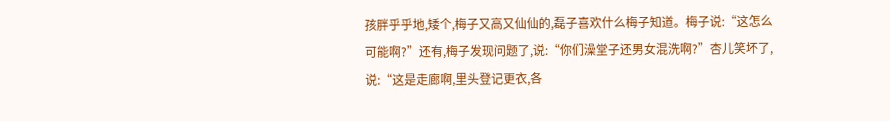孩胖乎乎地,矮个,梅子又高又仙仙的,磊子喜欢什么梅子知道。梅子说:“这怎么可能啊?”还有,梅子发现问题了,说:“你们澡堂子还男女混洗啊?”杏儿笑坏了,说:“这是走廊啊,里头登记更衣,各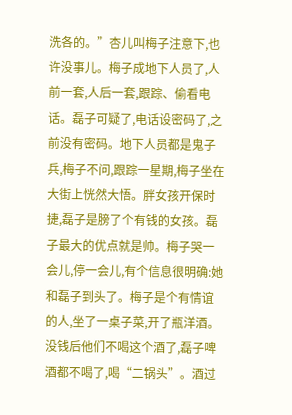洗各的。”杏儿叫梅子注意下,也许没事儿。梅子成地下人员了,人前一套,人后一套,跟踪、偷看电话。磊子可疑了,电话设密码了,之前没有密码。地下人员都是鬼子兵,梅子不问,跟踪一星期,梅子坐在大街上恍然大悟。胖女孩开保时捷,磊子是膀了个有钱的女孩。磊子最大的优点就是帅。梅子哭一会儿,停一会儿,有个信息很明确:她和磊子到头了。梅子是个有情谊的人,坐了一桌子菜,开了瓶洋酒。没钱后他们不喝这个酒了,磊子啤酒都不喝了,喝“二锅头”。酒过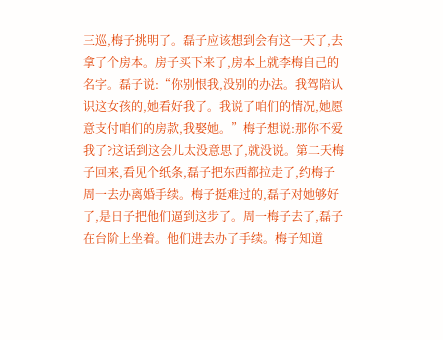三巡,梅子挑明了。磊子应该想到会有这一天了,去拿了个房本。房子买下来了,房本上就李梅自己的名字。磊子说:“你别恨我,没别的办法。我驾陪认识这女孩的,她看好我了。我说了咱们的情况,她愿意支付咱们的房款,我娶她。”梅子想说:那你不爱我了?这话到这会儿太没意思了,就没说。第二天梅子回来,看见个纸条,磊子把东西都拉走了,约梅子周一去办离婚手续。梅子挺难过的,磊子对她够好了,是日子把他们逼到这步了。周一梅子去了,磊子在台阶上坐着。他们进去办了手续。梅子知道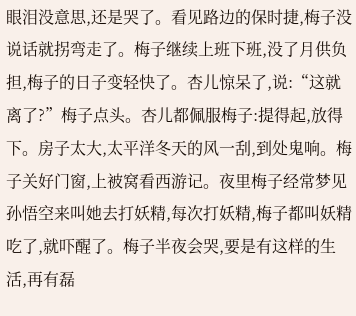眼泪没意思,还是哭了。看见路边的保时捷,梅子没说话就拐弯走了。梅子继续上班下班,没了月供负担,梅子的日子变轻快了。杏儿惊呆了,说:“这就离了?”梅子点头。杏儿都佩服梅子:提得起,放得下。房子太大,太平洋冬天的风一刮,到处鬼响。梅子关好门窗,上被窝看西游记。夜里梅子经常梦见孙悟空来叫她去打妖精,每次打妖精,梅子都叫妖精吃了,就吓醒了。梅子半夜会哭,要是有这样的生活,再有磊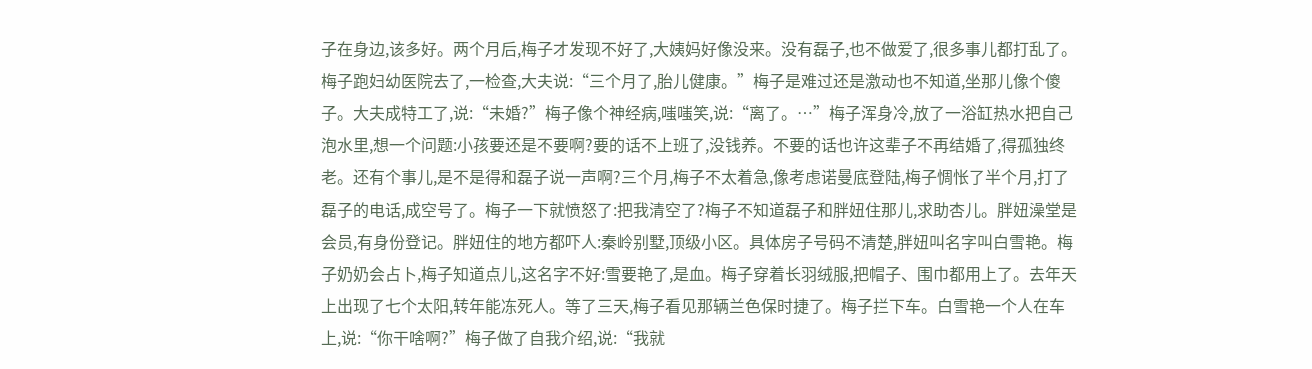子在身边,该多好。两个月后,梅子才发现不好了,大姨妈好像没来。没有磊子,也不做爱了,很多事儿都打乱了。梅子跑妇幼医院去了,一检查,大夫说:“三个月了,胎儿健康。”梅子是难过还是激动也不知道,坐那儿像个傻子。大夫成特工了,说:“未婚?”梅子像个神经病,嗤嗤笑,说:“离了。…”梅子浑身冷,放了一浴缸热水把自己泡水里,想一个问题:小孩要还是不要啊?要的话不上班了,没钱养。不要的话也许这辈子不再结婚了,得孤独终老。还有个事儿,是不是得和磊子说一声啊?三个月,梅子不太着急,像考虑诺曼底登陆,梅子惆怅了半个月,打了磊子的电话,成空号了。梅子一下就愤怒了:把我清空了?梅子不知道磊子和胖妞住那儿,求助杏儿。胖妞澡堂是会员,有身份登记。胖妞住的地方都吓人:秦岭别墅,顶级小区。具体房子号码不清楚,胖妞叫名字叫白雪艳。梅子奶奶会占卜,梅子知道点儿,这名字不好:雪要艳了,是血。梅子穿着长羽绒服,把帽子、围巾都用上了。去年天上出现了七个太阳,转年能冻死人。等了三天,梅子看见那辆兰色保时捷了。梅子拦下车。白雪艳一个人在车上,说:“你干啥啊?”梅子做了自我介绍,说:“我就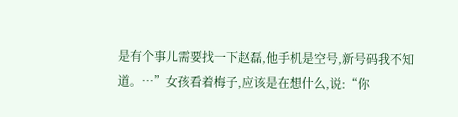是有个事儿需要找一下赵磊,他手机是空号,新号码我不知道。…”女孩看着梅子,应该是在想什么,说:“你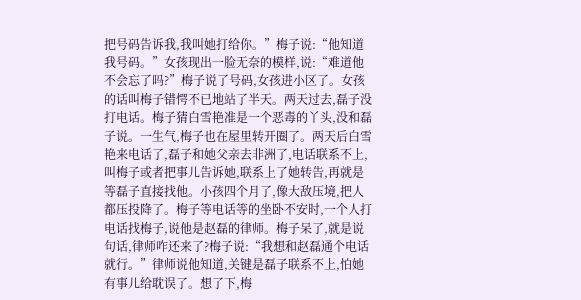把号码告诉我,我叫她打给你。”梅子说:“他知道我号码。”女孩现出一脸无奈的模样,说:“难道他不会忘了吗?”梅子说了号码,女孩进小区了。女孩的话叫梅子错愕不已地站了半天。两天过去,磊子没打电话。梅子猜白雪艳准是一个恶毒的丫头,没和磊子说。一生气,梅子也在屋里转开圈了。两天后白雪艳来电话了,磊子和她父亲去非洲了,电话联系不上,叫梅子或者把事儿告诉她,联系上了她转告,再就是等磊子直接找他。小孩四个月了,像大敌压境,把人都压投降了。梅子等电话等的坐卧不安时,一个人打电话找梅子,说他是赵磊的律师。梅子呆了,就是说句话,律师咋还来了?梅子说:“我想和赵磊通个电话就行。”律师说他知道,关键是磊子联系不上,怕她有事儿给耽误了。想了下,梅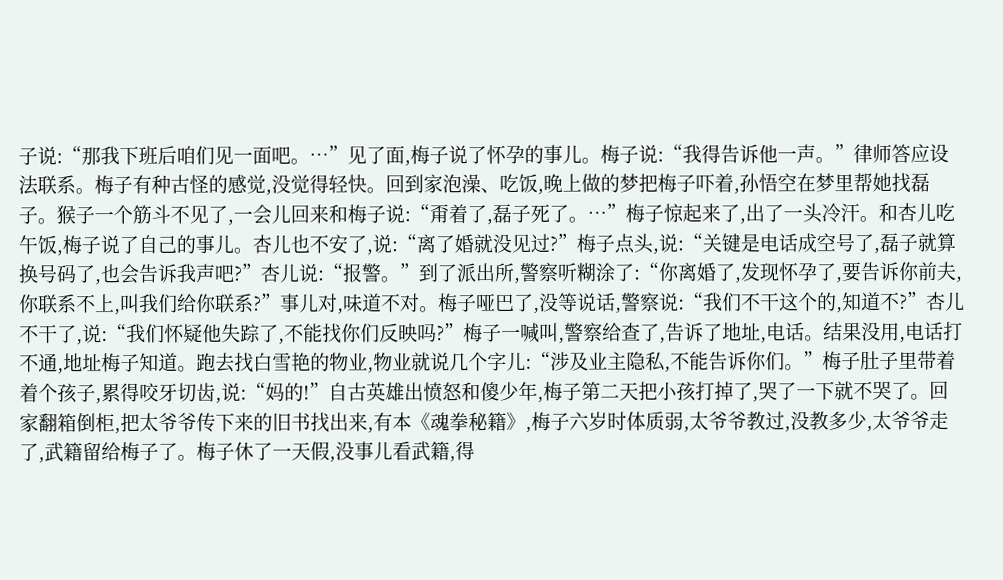子说:“那我下班后咱们见一面吧。…”见了面,梅子说了怀孕的事儿。梅子说:“我得告诉他一声。”律师答应设法联系。梅子有种古怪的感觉,没觉得轻快。回到家泡澡、吃饭,晚上做的梦把梅子吓着,孙悟空在梦里帮她找磊子。猴子一个筋斗不见了,一会儿回来和梅子说:“甭着了,磊子死了。…”梅子惊起来了,出了一头冷汗。和杏儿吃午饭,梅子说了自己的事儿。杏儿也不安了,说:“离了婚就没见过?”梅子点头,说:“关键是电话成空号了,磊子就算换号码了,也会告诉我声吧?”杏儿说:“报警。”到了派出所,警察听糊涂了:“你离婚了,发现怀孕了,要告诉你前夫,你联系不上,叫我们给你联系?”事儿对,味道不对。梅子哑巴了,没等说话,警察说:“我们不干这个的,知道不?”杏儿不干了,说:“我们怀疑他失踪了,不能找你们反映吗?”梅子一喊叫,警察给查了,告诉了地址,电话。结果没用,电话打不通,地址梅子知道。跑去找白雪艳的物业,物业就说几个字儿:“涉及业主隐私,不能告诉你们。”梅子肚子里带着着个孩子,累得咬牙切齿,说:“妈的!”自古英雄出愤怒和傻少年,梅子第二天把小孩打掉了,哭了一下就不哭了。回家翻箱倒柜,把太爷爷传下来的旧书找出来,有本《魂拳秘籍》,梅子六岁时体质弱,太爷爷教过,没教多少,太爷爷走了,武籍留给梅子了。梅子休了一天假,没事儿看武籍,得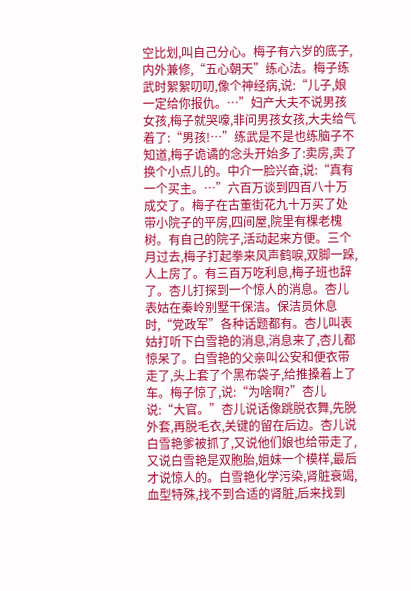空比划,叫自己分心。梅子有六岁的底子,内外兼修,“五心朝天”练心法。梅子练武时絮絮叨叨,像个神经病,说:“儿子,娘一定给你报仇。…”妇产大夫不说男孩女孩,梅子就哭嚎,非问男孩女孩,大夫给气着了:“男孩!…”练武是不是也练脑子不知道,梅子诡谲的念头开始多了:卖房,卖了换个小点儿的。中介一脸兴奋,说:“真有一个买主。…”六百万谈到四百八十万成交了。梅子在古董街花九十万买了处带小院子的平房,四间屋,院里有棵老槐树。有自己的院子,活动起来方便。三个月过去,梅子打起拳来风声鹤唳,双脚一跺,人上房了。有三百万吃利息,梅子班也辞了。杏儿打探到一个惊人的消息。杏儿表姑在秦岭别墅干保洁。保洁员休息时,“党政军”各种话题都有。杏儿叫表姑打听下白雪艳的消息,消息来了,杏儿都惊呆了。白雪艳的父亲叫公安和便衣带走了,头上套了个黑布袋子,给推搡着上了车。梅子惊了,说:“为啥啊?”杏儿说:“大官。”杏儿说话像跳脱衣舞,先脱外套,再脱毛衣,关键的留在后边。杏儿说白雪艳爹被抓了,又说他们娘也给带走了,又说白雪艳是双胞胎,姐妹一个模样,最后才说惊人的。白雪艳化学污染,肾脏衰竭,血型特殊,找不到合适的肾脏,后来找到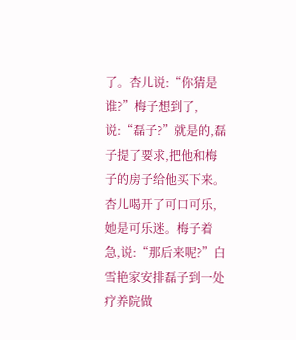了。杏儿说:“你猜是谁?”梅子想到了,说:“磊子?”就是的,磊子提了要求,把他和梅子的房子给他买下来。杏儿喝开了可口可乐,她是可乐迷。梅子着急,说:“那后来呢?”白雪艳家安排磊子到一处疗养院做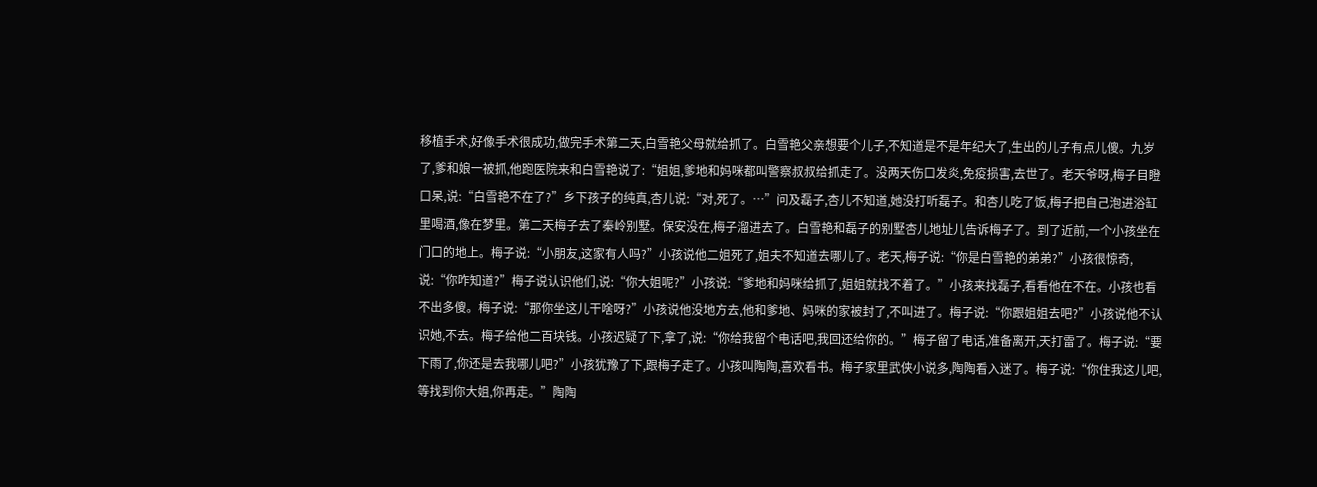移植手术,好像手术很成功,做完手术第二天,白雪艳父母就给抓了。白雪艳父亲想要个儿子,不知道是不是年纪大了,生出的儿子有点儿傻。九岁了,爹和娘一被抓,他跑医院来和白雪艳说了:“姐姐,爹地和妈咪都叫警察叔叔给抓走了。没两天伤口发炎,免疫损害,去世了。老天爷呀,梅子目瞪口呆,说:“白雪艳不在了?”乡下孩子的纯真,杏儿说:“对,死了。…”问及磊子,杏儿不知道,她没打听磊子。和杏儿吃了饭,梅子把自己泡进浴缸里喝酒,像在梦里。第二天梅子去了秦岭别墅。保安没在,梅子溜进去了。白雪艳和磊子的别墅杏儿地址儿告诉梅子了。到了近前,一个小孩坐在门口的地上。梅子说:“小朋友,这家有人吗?”小孩说他二姐死了,姐夫不知道去哪儿了。老天,梅子说:“你是白雪艳的弟弟?”小孩很惊奇,说:“你咋知道?”梅子说认识他们,说:“你大姐呢?”小孩说:“爹地和妈咪给抓了,姐姐就找不着了。”小孩来找磊子,看看他在不在。小孩也看不出多傻。梅子说:“那你坐这儿干啥呀?”小孩说他没地方去,他和爹地、妈咪的家被封了,不叫进了。梅子说:“你跟姐姐去吧?”小孩说他不认识她,不去。梅子给他二百块钱。小孩迟疑了下,拿了,说:“你给我留个电话吧,我回还给你的。”梅子留了电话,准备离开,天打雷了。梅子说:“要下雨了,你还是去我哪儿吧?”小孩犹豫了下,跟梅子走了。小孩叫陶陶,喜欢看书。梅子家里武侠小说多,陶陶看入迷了。梅子说:“你住我这儿吧,等找到你大姐,你再走。”陶陶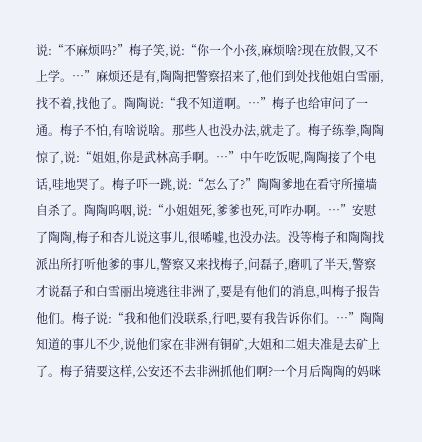说:“不麻烦吗?”梅子笑,说:“你一个小孩,麻烦啥?现在放假,又不上学。…”麻烦还是有,陶陶把警察招来了,他们到处找他姐白雪丽,找不着,找他了。陶陶说:“我不知道啊。…”梅子也给审问了一通。梅子不怕,有啥说啥。那些人也没办法,就走了。梅子练拳,陶陶惊了,说:“姐姐,你是武林高手啊。…”中午吃饭呢,陶陶接了个电话,哇地哭了。梅子吓一跳,说:“怎么了?”陶陶爹地在看守所撞墙自杀了。陶陶呜咽,说:“小姐姐死,爹爹也死,可咋办啊。…”安慰了陶陶,梅子和杏儿说这事儿,很唏嘘,也没办法。没等梅子和陶陶找派出所打听他爹的事儿,警察又来找梅子,问磊子,磨叽了半天,警察才说磊子和白雪丽出境逃往非洲了,要是有他们的消息,叫梅子报告他们。梅子说:“我和他们没联系,行吧,要有我告诉你们。…”陶陶知道的事儿不少,说他们家在非洲有铜矿,大姐和二姐夫准是去矿上了。梅子猜要这样,公安还不去非洲抓他们啊?一个月后陶陶的妈咪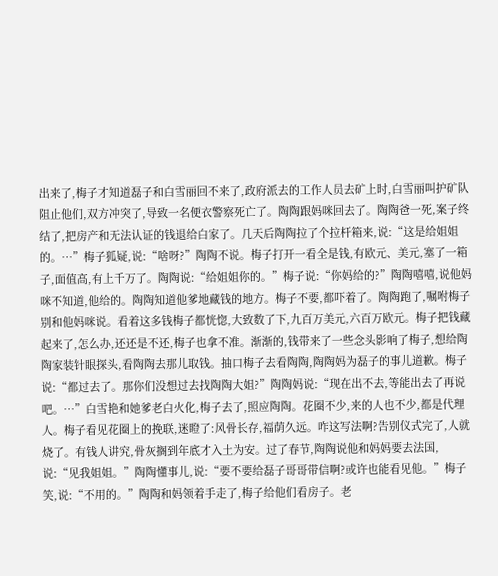出来了,梅子才知道磊子和白雪丽回不来了,政府派去的工作人员去矿上时,白雪丽叫护矿队阻止他们,双方冲突了,导致一名便衣警察死亡了。陶陶跟妈咪回去了。陶陶爸一死,案子终结了,把房产和无法认证的钱退给白家了。几天后陶陶拉了个拉杆箱来,说:“这是给姐姐的。…”梅子狐疑,说:“啥呀?”陶陶不说。梅子打开一看全是钱,有欧元、美元,塞了一箱子,面值高,有上千万了。陶陶说:“给姐姐你的。”梅子说:“你妈给的?”陶陶嘻嘻,说他妈咪不知道,他给的。陶陶知道他爹地藏钱的地方。梅子不要,都吓着了。陶陶跑了,嘱咐梅子别和他妈咪说。看着这多钱梅子都恍惚,大致数了下,九百万美元,六百万欧元。梅子把钱藏起来了,怎么办,还还是不还,梅子也拿不准。渐渐的,钱带来了一些念头影响了梅子,想给陶陶家装针眼探头,看陶陶去那儿取钱。抽口梅子去看陶陶,陶陶妈为磊子的事儿道歉。梅子说:“都过去了。那你们没想过去找陶陶大姐?”陶陶妈说:“现在出不去,等能出去了再说吧。…”白雪艳和她爹老白火化,梅子去了,照应陶陶。花圈不少,来的人也不少,都是代理人。梅子看见花圈上的挽联,迷瞪了:风骨长存,福荫久远。咋这写法啊?告别仪式完了,人就烧了。有钱人讲究,骨灰搁到年底才入土为安。过了春节,陶陶说他和妈妈要去法国,说:“见我姐姐。”陶陶懂事儿,说:“要不要给磊子哥哥带信啊?或许也能看见他。”梅子笑,说:“不用的。”陶陶和妈领着手走了,梅子给他们看房子。老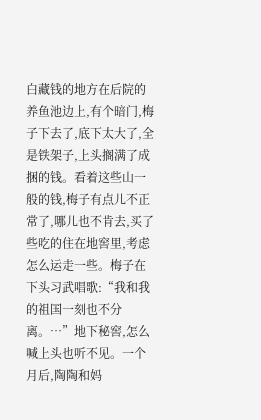白藏钱的地方在后院的养鱼池边上,有个暗门,梅子下去了,底下太大了,全是铁架子,上头搁满了成捆的钱。看着这些山一般的钱,梅子有点儿不正常了,哪儿也不肯去,买了些吃的住在地窖里,考虑怎么运走一些。梅子在下头习武唱歌:“我和我的祖国一刻也不分离。…”地下秘窖,怎么喊上头也听不见。一个月后,陶陶和妈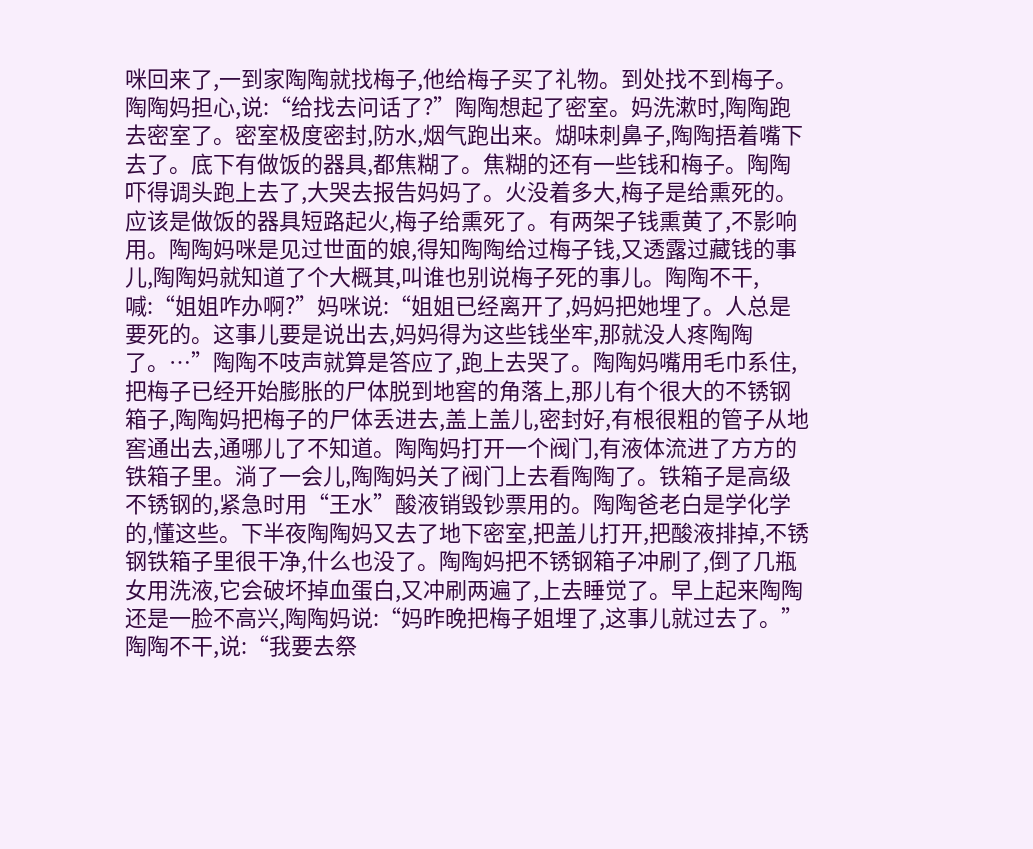咪回来了,一到家陶陶就找梅子,他给梅子买了礼物。到处找不到梅子。陶陶妈担心,说:“给找去问话了?”陶陶想起了密室。妈洗漱时,陶陶跑去密室了。密室极度密封,防水,烟气跑出来。煳味刺鼻子,陶陶捂着嘴下去了。底下有做饭的器具,都焦糊了。焦糊的还有一些钱和梅子。陶陶吓得调头跑上去了,大哭去报告妈妈了。火没着多大,梅子是给熏死的。应该是做饭的器具短路起火,梅子给熏死了。有两架子钱熏黄了,不影响用。陶陶妈咪是见过世面的娘,得知陶陶给过梅子钱,又透露过藏钱的事儿,陶陶妈就知道了个大概其,叫谁也别说梅子死的事儿。陶陶不干,喊:“姐姐咋办啊?”妈咪说:“姐姐已经离开了,妈妈把她埋了。人总是要死的。这事儿要是说出去,妈妈得为这些钱坐牢,那就没人疼陶陶了。…”陶陶不吱声就算是答应了,跑上去哭了。陶陶妈嘴用毛巾系住,把梅子已经开始膨胀的尸体脱到地窖的角落上,那儿有个很大的不锈钢箱子,陶陶妈把梅子的尸体丢进去,盖上盖儿,密封好,有根很粗的管子从地窖通出去,通哪儿了不知道。陶陶妈打开一个阀门,有液体流进了方方的铁箱子里。淌了一会儿,陶陶妈关了阀门上去看陶陶了。铁箱子是高级不锈钢的,紧急时用“王水”酸液销毁钞票用的。陶陶爸老白是学化学的,懂这些。下半夜陶陶妈又去了地下密室,把盖儿打开,把酸液排掉,不锈钢铁箱子里很干净,什么也没了。陶陶妈把不锈钢箱子冲刷了,倒了几瓶女用洗液,它会破坏掉血蛋白,又冲刷两遍了,上去睡觉了。早上起来陶陶还是一脸不高兴,陶陶妈说:“妈昨晚把梅子姐埋了,这事儿就过去了。”陶陶不干,说:“我要去祭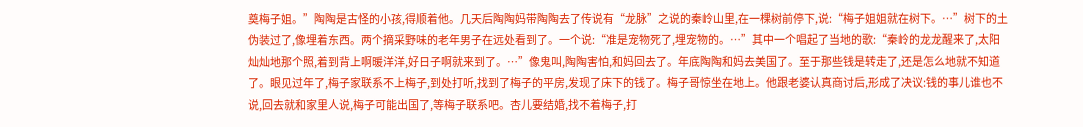奠梅子姐。”陶陶是古怪的小孩,得顺着他。几天后陶陶妈带陶陶去了传说有“龙脉”之说的秦岭山里,在一棵树前停下,说:“梅子姐姐就在树下。…”树下的土伪装过了,像埋着东西。两个摘采野味的老年男子在远处看到了。一个说:“准是宠物死了,埋宠物的。…”其中一个唱起了当地的歌:“秦岭的龙龙醒来了,太阳灿灿地那个照,着到背上啊暖洋洋,好日子啊就来到了。…”像鬼叫,陶陶害怕,和妈回去了。年底陶陶和妈去美国了。至于那些钱是转走了,还是怎么地就不知道了。眼见过年了,梅子家联系不上梅子,到处打听,找到了梅子的平房,发现了床下的钱了。梅子哥惊坐在地上。他跟老婆认真商讨后,形成了决议:钱的事儿谁也不说,回去就和家里人说,梅子可能出国了,等梅子联系吧。杏儿要结婚,找不着梅子,打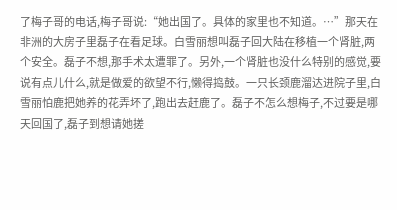了梅子哥的电话,梅子哥说:“她出国了。具体的家里也不知道。…”那天在非洲的大房子里磊子在看足球。白雪丽想叫磊子回大陆在移植一个肾脏,两个安全。磊子不想,那手术太遭罪了。另外,一个肾脏也没什么特别的感觉,要说有点儿什么,就是做爱的欲望不行,懒得捣鼓。一只长颈鹿溜达进院子里,白雪丽怕鹿把她养的花弄坏了,跑出去赶鹿了。磊子不怎么想梅子,不过要是哪天回国了,磊子到想请她搓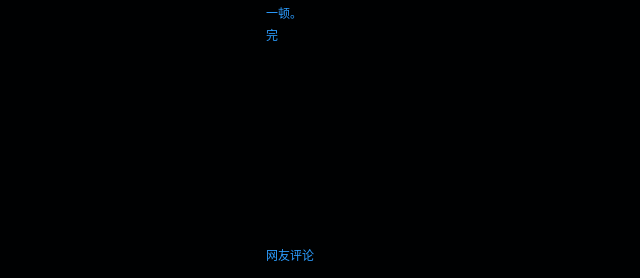一顿。
完









网友评论